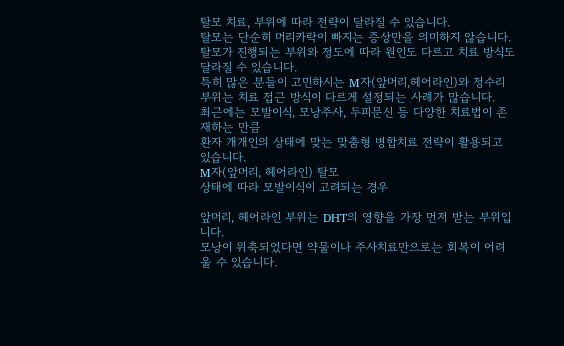탈모 치료, 부위에 따라 전략이 달라질 수 있습니다.
탈모는 단순히 머리카락이 빠지는 증상만을 의미하지 않습니다.
탈모가 진행되는 부위와 정도에 따라 원인도 다르고 치료 방식도 달라질 수 있습니다.
특히 많은 분들이 고민하시는 M자(앞머리,헤어라인)와 정수리 부위는 치료 접근 방식이 다르게 설정되는 사례가 많습니다.
최근에는 모발이식, 모낭주사, 두피문신 등 다양한 치료법이 존재하는 만큼
환자 개개인의 상태에 맞는 맞춤형 병합치료 전략이 활용되고 있습니다.
M자(앞머리, 헤어라인) 탈모
상태에 따라 모발이식이 고려되는 경우

앞머리, 헤어라인 부위는 DHT의 영향을 가장 먼저 받는 부위입니다.
모낭이 위축되었다면 약물이나 주사치료만으로는 회복이 어려울 수 있습니다.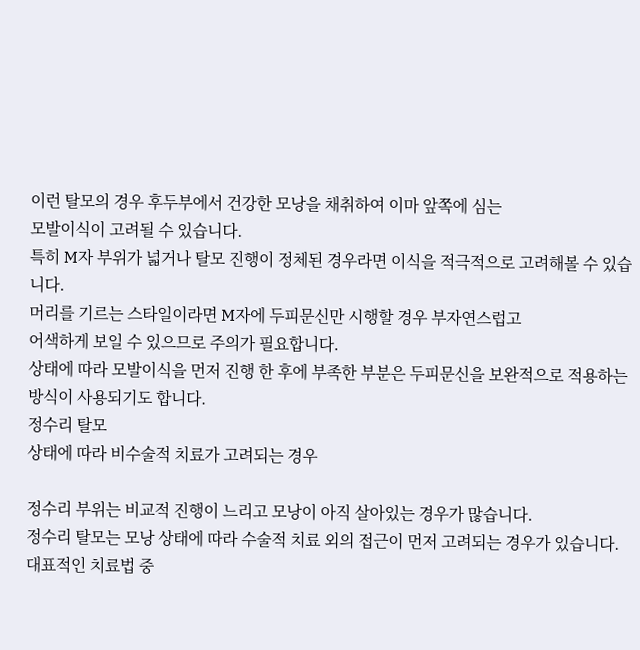이런 탈모의 경우 후두부에서 건강한 모낭을 채취하여 이마 앞쪽에 심는
모발이식이 고려될 수 있습니다.
특히 M자 부위가 넓거나 탈모 진행이 정체된 경우라면 이식을 적극적으로 고려해볼 수 있습니다.
머리를 기르는 스타일이라면 M자에 두피문신만 시행할 경우 부자연스럽고
어색하게 보일 수 있으므로 주의가 필요합니다.
상태에 따라 모발이식을 먼저 진행 한 후에 부족한 부분은 두피문신을 보완적으로 적용하는 방식이 사용되기도 합니다.
정수리 탈모
상태에 따라 비수술적 치료가 고려되는 경우

정수리 부위는 비교적 진행이 느리고 모낭이 아직 살아있는 경우가 많습니다.
정수리 탈모는 모낭 상태에 따라 수술적 치료 외의 접근이 먼저 고려되는 경우가 있습니다.
대표적인 치료법 중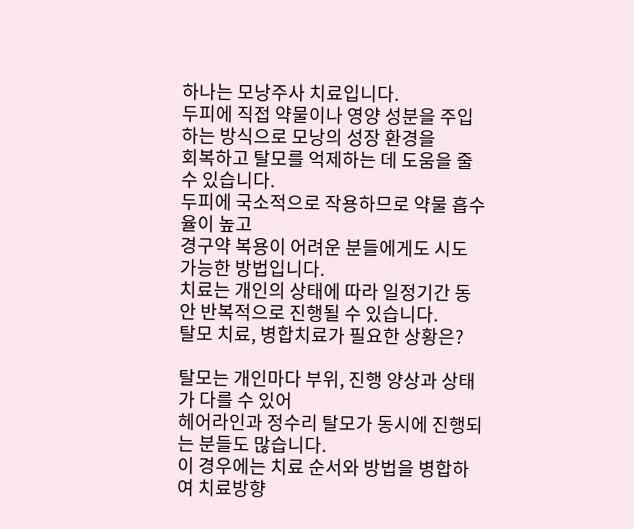하나는 모낭주사 치료입니다.
두피에 직접 약물이나 영양 성분을 주입하는 방식으로 모낭의 성장 환경을
회복하고 탈모를 억제하는 데 도움을 줄 수 있습니다.
두피에 국소적으로 작용하므로 약물 흡수율이 높고
경구약 복용이 어려운 분들에게도 시도 가능한 방법입니다.
치료는 개인의 상태에 따라 일정기간 동안 반복적으로 진행될 수 있습니다.
탈모 치료, 병합치료가 필요한 상황은?

탈모는 개인마다 부위, 진행 양상과 상태가 다를 수 있어
헤어라인과 정수리 탈모가 동시에 진행되는 분들도 많습니다.
이 경우에는 치료 순서와 방법을 병합하여 치료방향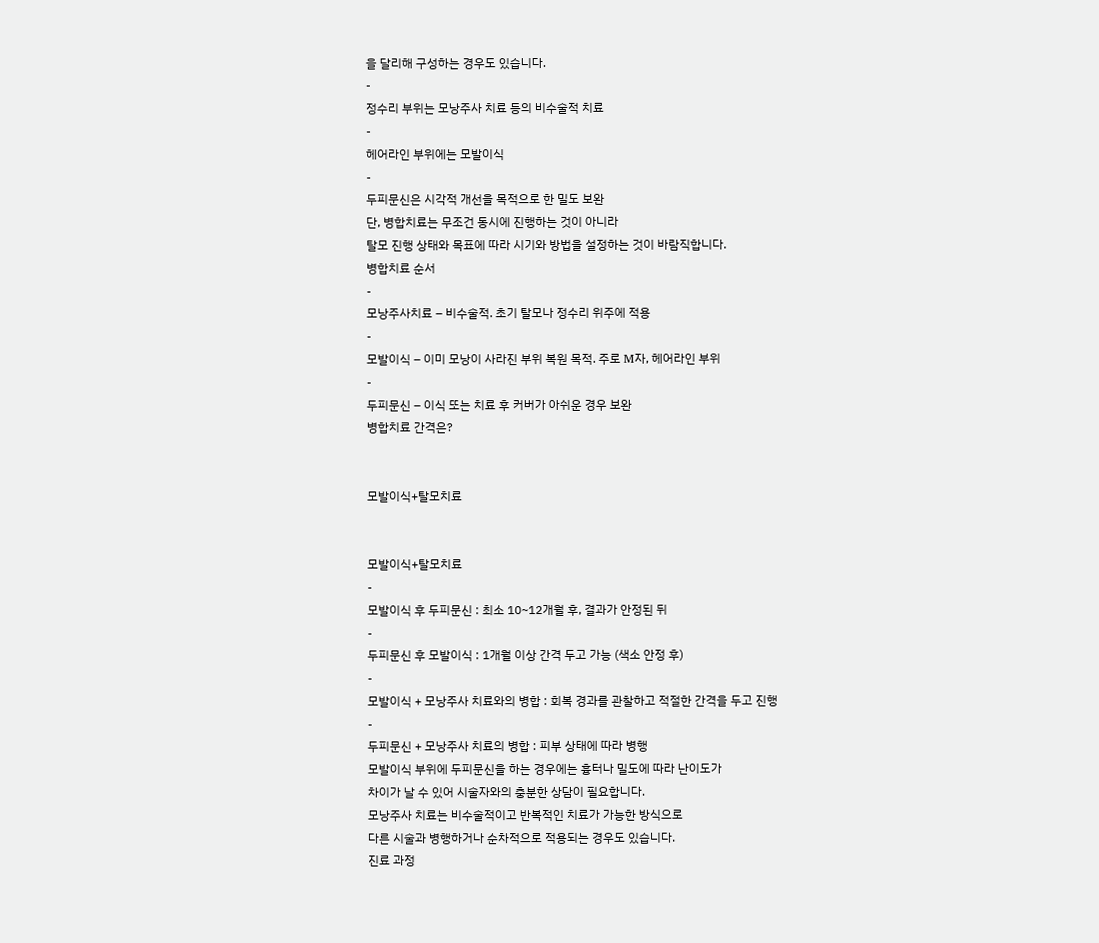을 달리해 구성하는 경우도 있습니다.
-
정수리 부위는 모낭주사 치료 등의 비수술적 치료
-
헤어라인 부위에는 모발이식
-
두피문신은 시각적 개선을 목적으로 한 밀도 보완
단, 병합치료는 무조건 동시에 진행하는 것이 아니라
탈모 진행 상태와 목표에 따라 시기와 방법을 설정하는 것이 바람직합니다.
병합치료 순서
-
모낭주사치료 – 비수술적. 초기 탈모나 정수리 위주에 적용
-
모발이식 – 이미 모낭이 사라진 부위 복원 목적. 주로 M자, 헤어라인 부위
-
두피문신 – 이식 또는 치료 후 커버가 아쉬운 경우 보완
병합치료 간격은?


모발이식+탈모치료


모발이식+탈모치료
-
모발이식 후 두피문신 : 최소 10~12개월 후, 결과가 안정된 뒤
-
두피문신 후 모발이식 : 1개월 이상 간격 두고 가능 (색소 안정 후)
-
모발이식 + 모낭주사 치료와의 병합 : 회복 경과를 관찰하고 적절한 간격을 두고 진행
-
두피문신 + 모낭주사 치료의 병합 : 피부 상태에 따라 병행
모발이식 부위에 두피문신을 하는 경우에는 흉터나 밀도에 따라 난이도가
차이가 날 수 있어 시술자와의 충분한 상담이 필요합니다.
모낭주사 치료는 비수술적이고 반복적인 치료가 가능한 방식으로
다른 시술과 병행하거나 순차적으로 적용되는 경우도 있습니다.
진료 과정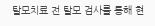탈모치료 전 탈모 검사를 통해 현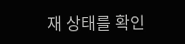재 상태를 확인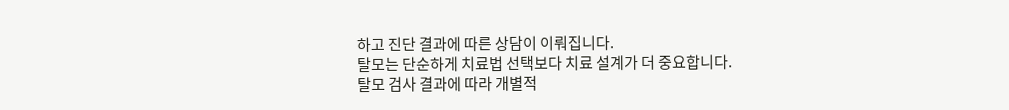하고 진단 결과에 따른 상담이 이뤄집니다.
탈모는 단순하게 치료법 선택보다 치료 설계가 더 중요합니다.
탈모 검사 결과에 따라 개별적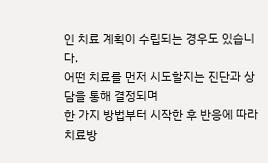인 치료 계획이 수립되는 경우도 있습니다.
어떤 치료를 먼저 시도할지는 진단과 상담을 통해 결정되며
한 가지 방법부터 시작한 후 반응에 따라 치료방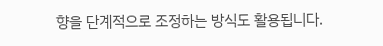향을 단계적으로 조정하는 방식도 활용됩니다.